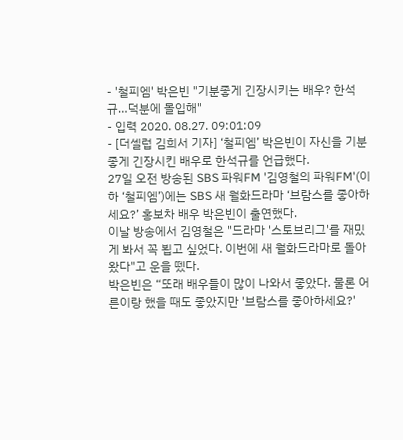- '철피엠' 박은빈 "기분좋게 긴장시키는 배우? 한석규…덕분에 몰입해"
- 입력 2020. 08.27. 09:01:09
- [더셀럽 김희서 기자] ‘철피엠’ 박은빈이 자신을 기분 좋게 긴장시킨 배우로 한석규를 언급했다.
27일 오전 방송된 SBS 파워FM '김영철의 파워FM'(이하 ‘철피엠’)에는 SBS 새 월화드라마 ‘브람스를 좋아하세요?’ 홍보차 배우 박은빈이 출연했다.
이날 방송에서 김영철은 "드라마 '스토브리그'를 재밌게 봐서 꼭 뵙고 싶었다. 이번에 새 월화드라마로 돌아왔다"고 운을 뗐다.
박은빈은 “또래 배우들이 많이 나와서 좋았다. 물론 어른이랑 했을 때도 좋았지만 '브람스를 좋아하세요?'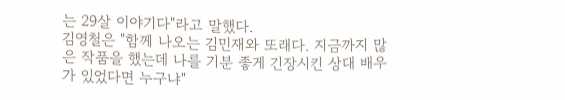는 29살 이야기다"라고 말했다.
김영철은 "함께 나오는 김민재와 또래다. 지금까지 많은 작품을 했는데 나를 기분 좋게 긴장시킨 상대 배우가 있었다면 누구냐"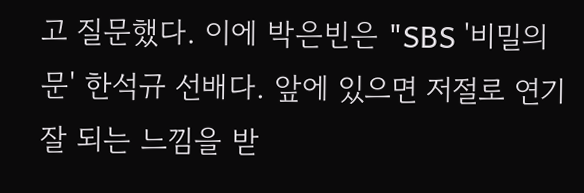고 질문했다. 이에 박은빈은 "SBS '비밀의 문' 한석규 선배다. 앞에 있으면 저절로 연기 잘 되는 느낌을 받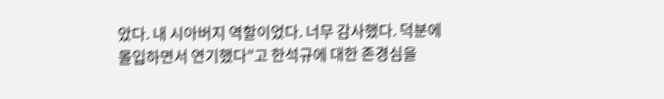았다. 내 시아버지 역할이었다. 너무 감사했다. 덕분에 몰입하면서 연기했다"고 한석규에 대한 존경심을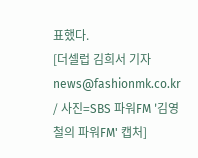표했다.
[더셀럽 김희서 기자 news@fashionmk.co.kr / 사진=SBS 파워FM '김영철의 파워FM' 캡처]